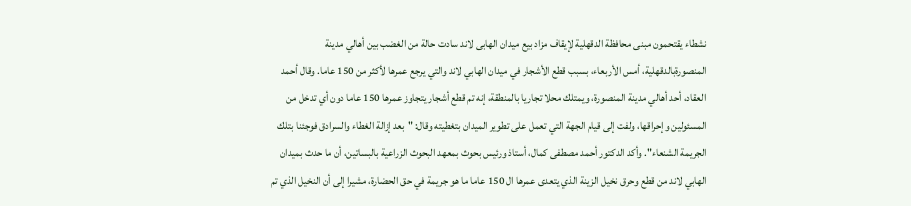نشطاء يقتحمون مبنى محافظة الدقهلية لإيقاف مزاد بيع ميدان الهابى لاند سادت حالة من الغضب بين أهالي مدينة المنصورةبالدقهلية، أمس الأربعاء، بسبب قطع الأشجار في ميدان الهابي لاند والتي يرجع عمرها لأكثر من 150 عاما. وقال أحمد العقاد، أحد أهالي مدينة المنصورة، ويمتلك محلا تجاريا بالمنطقة، إنه تم قطع أشجار يتجاوز عمرها 150 عاما دون أي تدخل من المسئولين وإحراقها، ولفت إلى قيام الجهة التي تعمل على تطوير الميدان بتغطيته وقال: "بعد إزالة الغطاء والسرادق فوجئنا بتلك الجريمة الشنعاء". وأكد الدكتور أحمد مصطفى كمال، أستاذ ورئيس بحوث بمعهد البحوث الزراعية بالبساتين، أن ما حدث بميدان الهابي لاند من قطع وحرق نخيل الزينة الذي يتعدى عمرها ال 150 عاما ما هو جريمة في حق الحضارة، مشيرا إلى أن النخيل الذي تم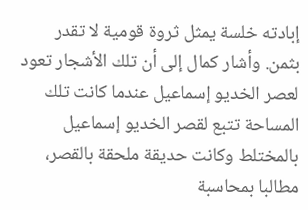إبادته خلسة يمثل ثروة قومية لا تقدر بثمن. وأشار كمال إلى أن تلك الأشجار تعود لعصر الخديو إسماعيل عندما كانت تلك المساحة تتبع لقصر الخديو إسماعيل بالمختلط وكانت حديقة ملحقة بالقصر، مطالبا بمحاسبة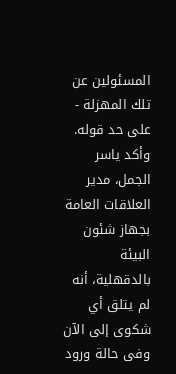المسئولين عن تلك المهزلة - على حد قوله. وأكد ياسر الجمل، مدير العلاقات العامة بجهاز شئون البيئة بالدقهلية، أنه لم يتلق أي شكوى إلى الآن وفى حالة ورود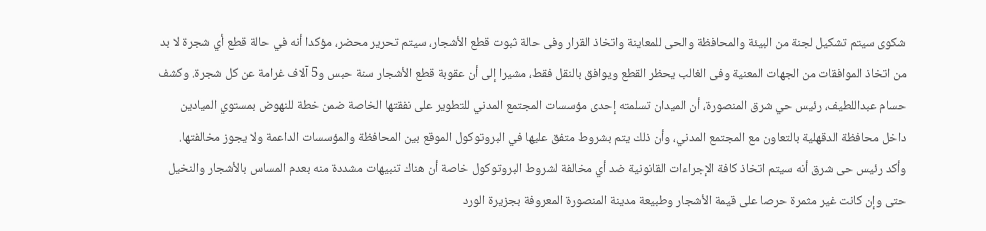شكوى سيتم تشكيل لجنة من البيئة والمحافظة والحى للمعاينة واتخاذ القرار وفى حالة ثبوت قطع الأشجار، سيتم تحرير محضر، مؤكدا أنه في حالة قطع أي شجرة لا بد من اتخاذ الموافقات من الجهات المعنية وفى الغالب يحظر القطع ويوافق بالنقل فقط، مشيرا إلى أن عقوبة قطع الأشجار سنة حبس و5 آلاف غرامة عن كل شجرة. وكشف حسام عبداللطيف، رئيس حي شرق المنصورة، أن الميدان تسلمته إحدى مؤسسات المجتمع المدني للتطوير على نفقتها الخاصة ضمن خطة للنهوض بمستوي الميادين داخل محافظة الدقهلية بالتعاون مع المجتمع المدني، وأن ذلك يتم بشروط متفق عليها في البروتوكول الموقع بين المحافظة والمؤسسات الداعمة ولا يجوز مخالفتها. وأكد رئيس حى شرق أنه سيتم اتخاذ كافة الإجراءات القانونية ضد أي مخالفة لشروط البروتوكول خاصة أن هناك تنبيهات مشددة منه بعدم المساس بالأشجار والنخيل حتى وإن كانت غير مثمرة حرصا على قيمة الأشجار وطبيعة مدينة المنصورة المعروفة بجزيرة الورد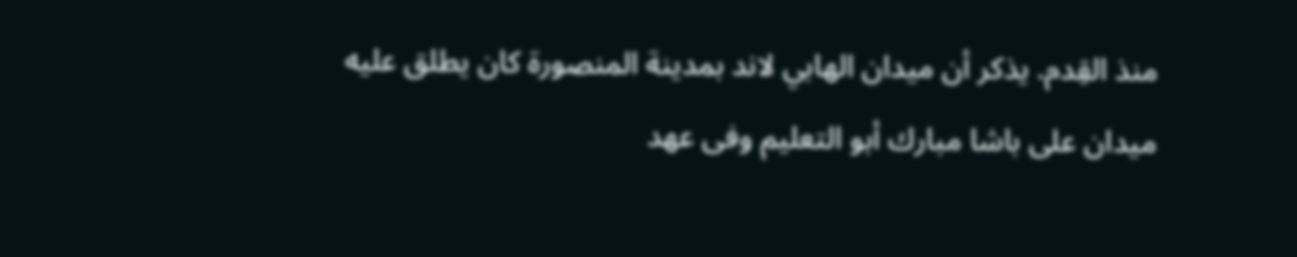منذ القِدم. يذكر أن ميدان الهابي لاند بمدينة المنصورة كان يطلق عليه ميدان على باشا مبارك أبو التعليم وفى عهد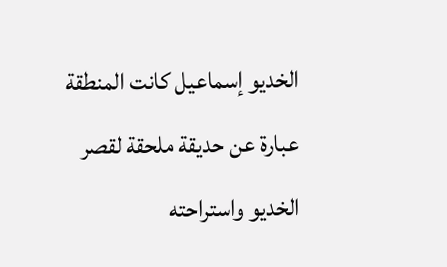الخديو إسماعيل كانت المنطقة عبارة عن حديقة ملحقة لقصر الخديو واستراحته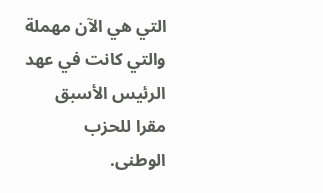التي هي الآن مهملة والتي كانت في عهد الرئيس الأسبق مقرا للحزب الوطنى.